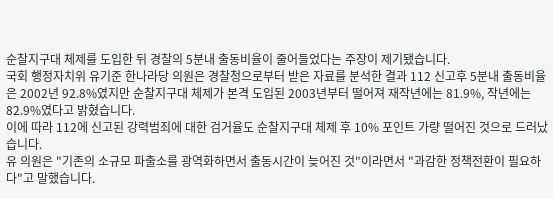순찰지구대 체제를 도입한 뒤 경찰의 5분내 출동비율이 줄어들었다는 주장이 제기됐습니다.
국회 행정자치위 유기준 한나라당 의원은 경찰청으로부터 받은 자료를 분석한 결과 112 신고후 5분내 출동비율은 2002년 92.8%였지만 순찰지구대 체제가 본격 도입된 2003년부터 떨어져 재작년에는 81.9%, 작년에는 82.9%였다고 밝혔습니다.
이에 따라 112에 신고된 강력범죄에 대한 검거율도 순찰지구대 체제 후 10% 포인트 가량 떨어진 것으로 드러났습니다.
유 의원은 "기존의 소규모 파출소를 광역화하면서 출동시간이 늦어진 것"이라면서 "과감한 정책전환이 필요하다"고 말했습니다.